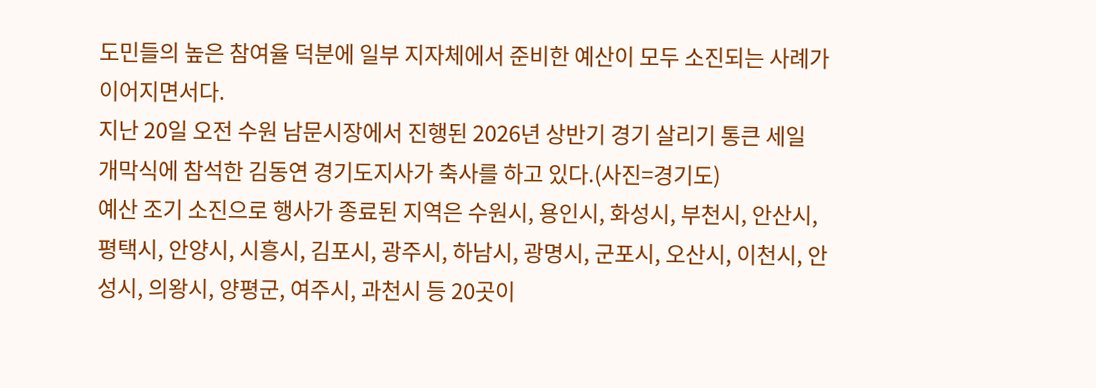도민들의 높은 참여율 덕분에 일부 지자체에서 준비한 예산이 모두 소진되는 사례가 이어지면서다.
지난 20일 오전 수원 남문시장에서 진행된 2026년 상반기 경기 살리기 통큰 세일 개막식에 참석한 김동연 경기도지사가 축사를 하고 있다.(사진=경기도)
예산 조기 소진으로 행사가 종료된 지역은 수원시, 용인시, 화성시, 부천시, 안산시, 평택시, 안양시, 시흥시, 김포시, 광주시, 하남시, 광명시, 군포시, 오산시, 이천시, 안성시, 의왕시, 양평군, 여주시, 과천시 등 20곳이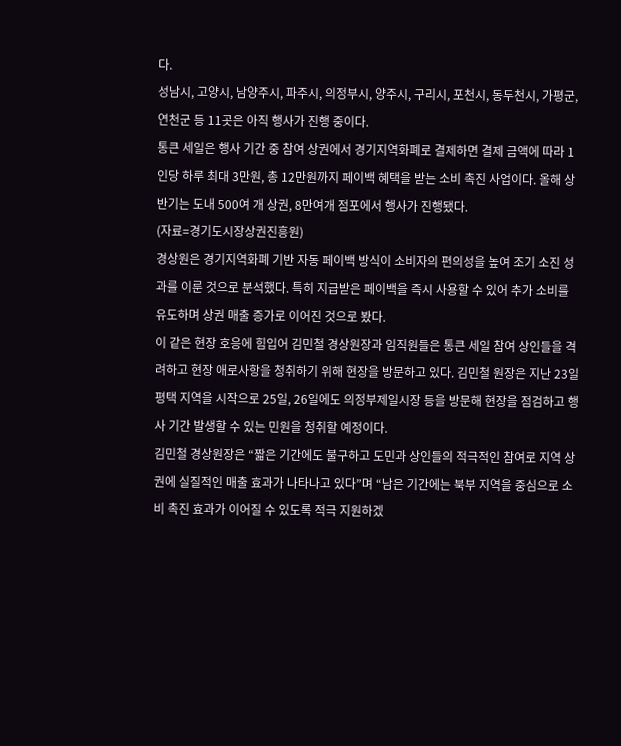다.
성남시, 고양시, 남양주시, 파주시, 의정부시, 양주시, 구리시, 포천시, 동두천시, 가평군, 연천군 등 11곳은 아직 행사가 진행 중이다.
통큰 세일은 행사 기간 중 참여 상권에서 경기지역화폐로 결제하면 결제 금액에 따라 1인당 하루 최대 3만원, 총 12만원까지 페이백 혜택을 받는 소비 촉진 사업이다. 올해 상반기는 도내 500여 개 상권, 8만여개 점포에서 행사가 진행됐다.
(자료=경기도시장상권진흥원)
경상원은 경기지역화폐 기반 자동 페이백 방식이 소비자의 편의성을 높여 조기 소진 성과를 이룬 것으로 분석했다. 특히 지급받은 페이백을 즉시 사용할 수 있어 추가 소비를 유도하며 상권 매출 증가로 이어진 것으로 봤다.
이 같은 현장 호응에 힘입어 김민철 경상원장과 임직원들은 통큰 세일 참여 상인들을 격려하고 현장 애로사항을 청취하기 위해 현장을 방문하고 있다. 김민철 원장은 지난 23일 평택 지역을 시작으로 25일, 26일에도 의정부제일시장 등을 방문해 현장을 점검하고 행사 기간 발생할 수 있는 민원을 청취할 예정이다.
김민철 경상원장은 “짧은 기간에도 불구하고 도민과 상인들의 적극적인 참여로 지역 상권에 실질적인 매출 효과가 나타나고 있다”며 “남은 기간에는 북부 지역을 중심으로 소비 촉진 효과가 이어질 수 있도록 적극 지원하겠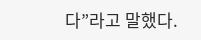다”라고 말했다.